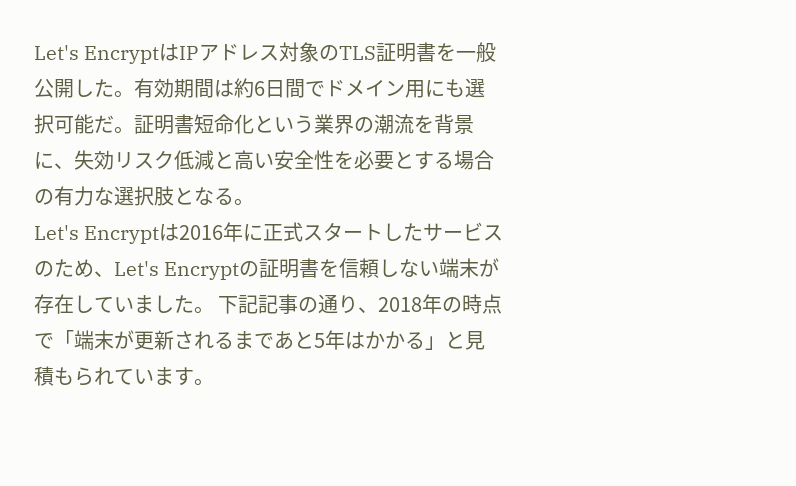Let's EncryptはIPアドレス対象のTLS証明書を一般公開した。有効期間は約6日間でドメイン用にも選択可能だ。証明書短命化という業界の潮流を背景に、失効リスク低減と高い安全性を必要とする場合の有力な選択肢となる。
Let's Encryptは2016年に正式スタートしたサービスのため、Let's Encryptの証明書を信頼しない端末が存在していました。 下記記事の通り、2018年の時点で「端末が更新されるまであと5年はかかる」と見積もられています。